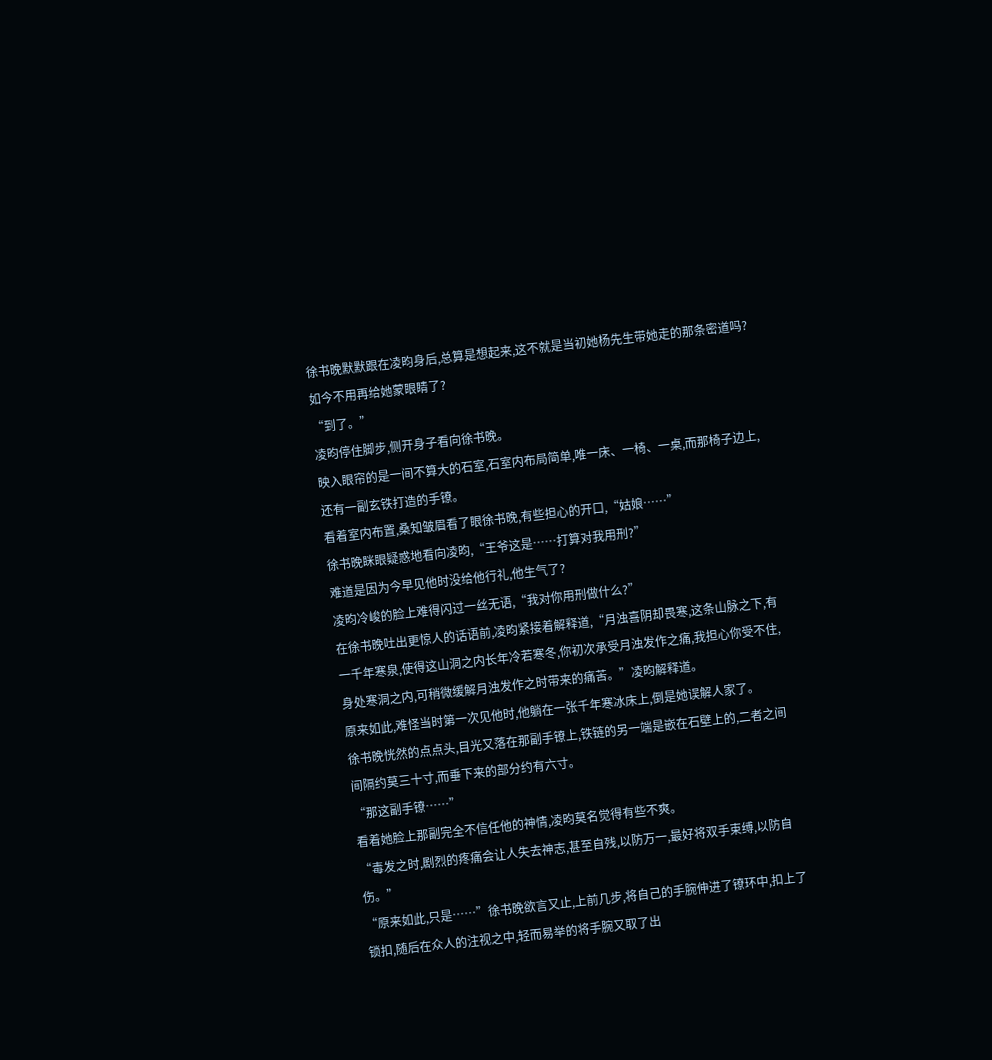徐书晚默默跟在凌昀身后,总算是想起来,这不就是当初她杨先生带她走的那条密道吗?
如今不用再给她蒙眼睛了?
“到了。”
凌昀停住脚步,侧开身子看向徐书晚。
映入眼帘的是一间不算大的石室,石室内布局简单,唯一床、一椅、一桌,而那椅子边上,还有一副玄铁打造的手镣。
看着室内布置,桑知皱眉看了眼徐书晚,有些担心的开口,“姑娘……”
徐书晚眯眼疑惑地看向凌昀,“王爷这是……打算对我用刑?”
难道是因为今早见他时没给他行礼,他生气了?
凌昀冷峻的脸上难得闪过一丝无语,“我对你用刑做什么?”
在徐书晚吐出更惊人的话语前,凌昀紧接着解释道,“月浊喜阴却畏寒,这条山脉之下,有一千年寒泉,使得这山洞之内长年冷若寒冬,你初次承受月浊发作之痛,我担心你受不住,身处寒洞之内,可稍微缓解月浊发作之时带来的痛苦。”凌昀解释道。
原来如此,难怪当时第一次见他时,他躺在一张千年寒冰床上,倒是她误解人家了。
徐书晚恍然的点点头,目光又落在那副手镣上,铁链的另一端是嵌在石壁上的,二者之间间隔约莫三十寸,而垂下来的部分约有六寸。
“那这副手镣……”
看着她脸上那副完全不信任他的神情,凌昀莫名觉得有些不爽。
“毒发之时,剧烈的疼痛会让人失去神志,甚至自残,以防万一,最好将双手束缚,以防自伤。”
“原来如此,只是……”徐书晚欲言又止,上前几步,将自己的手腕伸进了镣环中,扣上了锁扣,随后在众人的注视之中,轻而易举的将手腕又取了出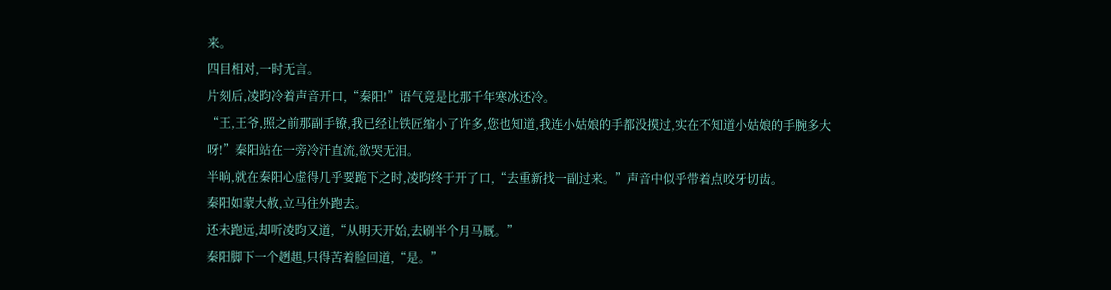来。
四目相对,一时无言。
片刻后,凌昀冷着声音开口,“秦阳!”语气竟是比那千年寒冰还冷。
“王,王爷,照之前那副手镣,我已经让铁匠缩小了许多,您也知道,我连小姑娘的手都没摸过,实在不知道小姑娘的手腕多大呀!”秦阳站在一旁冷汗直流,欲哭无泪。
半晌,就在秦阳心虚得几乎要跪下之时,凌昀终于开了口,“去重新找一副过来。”声音中似乎带着点咬牙切齿。
秦阳如蒙大赦,立马往外跑去。
还未跑远,却听凌昀又道,“从明天开始,去刷半个月马厩。”
秦阳脚下一个趔趄,只得苦着脸回道,“是。”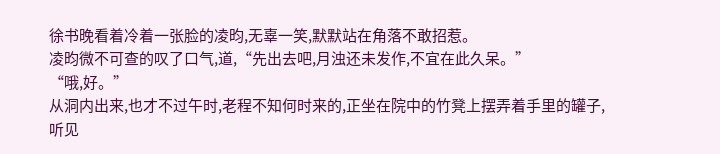徐书晚看着冷着一张脸的凌昀,无辜一笑,默默站在角落不敢招惹。
凌昀微不可查的叹了口气,道,“先出去吧,月浊还未发作,不宜在此久呆。”
“哦,好。”
从洞内出来,也才不过午时,老程不知何时来的,正坐在院中的竹凳上摆弄着手里的罐子,听见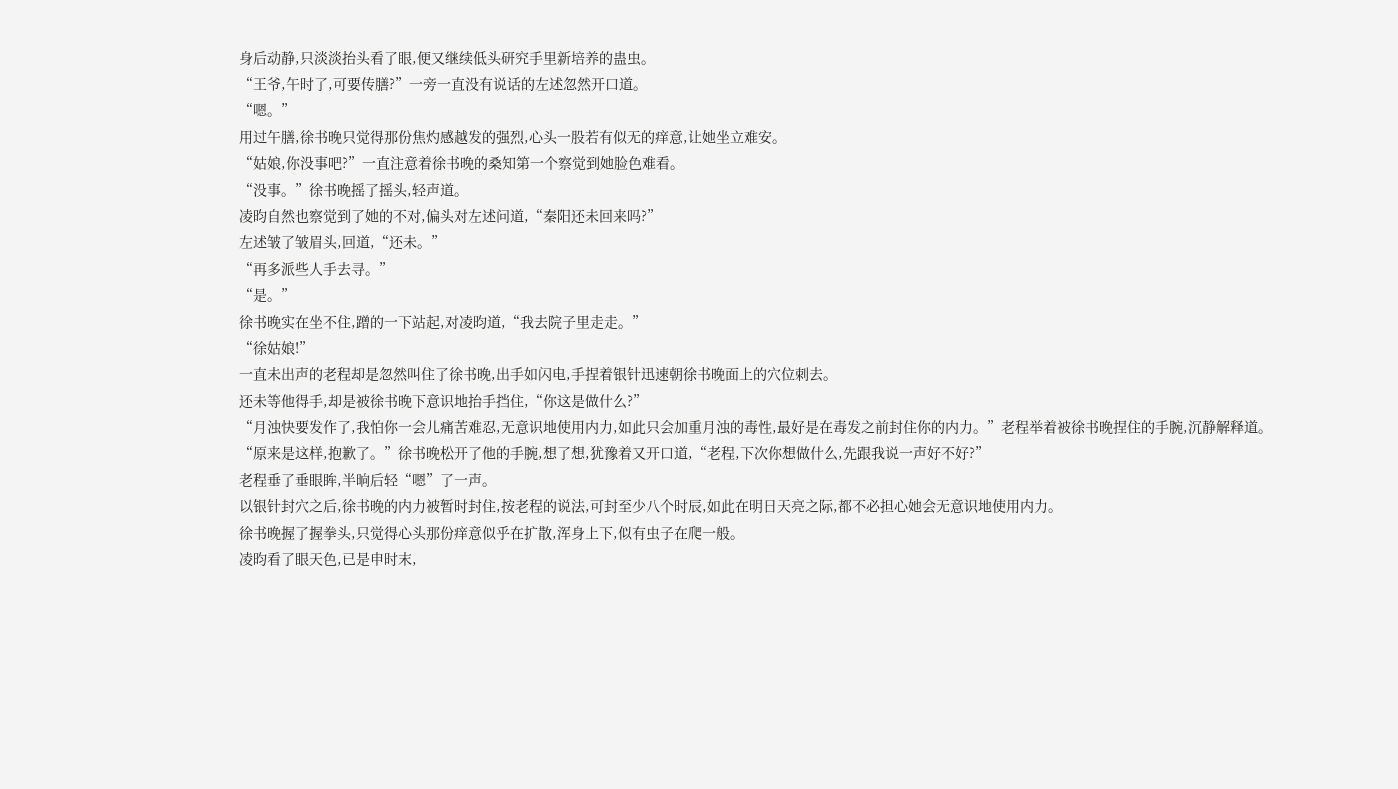身后动静,只淡淡抬头看了眼,便又继续低头研究手里新培养的蛊虫。
“王爷,午时了,可要传膳?”一旁一直没有说话的左述忽然开口道。
“嗯。”
用过午膳,徐书晚只觉得那份焦灼感越发的强烈,心头一股若有似无的痒意,让她坐立难安。
“姑娘,你没事吧?”一直注意着徐书晚的桑知第一个察觉到她脸色难看。
“没事。”徐书晚摇了摇头,轻声道。
凌昀自然也察觉到了她的不对,偏头对左述问道,“秦阳还未回来吗?”
左述皱了皱眉头,回道,“还未。”
“再多派些人手去寻。”
“是。”
徐书晚实在坐不住,蹭的一下站起,对凌昀道,“我去院子里走走。”
“徐姑娘!”
一直未出声的老程却是忽然叫住了徐书晚,出手如闪电,手捏着银针迅速朝徐书晚面上的穴位刺去。
还未等他得手,却是被徐书晚下意识地抬手挡住,“你这是做什么?”
“月浊快要发作了,我怕你一会儿痛苦难忍,无意识地使用内力,如此只会加重月浊的毒性,最好是在毒发之前封住你的内力。”老程举着被徐书晚捏住的手腕,沉静解释道。
“原来是这样,抱歉了。”徐书晚松开了他的手腕,想了想,犹豫着又开口道,“老程,下次你想做什么,先跟我说一声好不好?”
老程垂了垂眼眸,半晌后轻“嗯”了一声。
以银针封穴之后,徐书晚的内力被暂时封住,按老程的说法,可封至少八个时辰,如此在明日天亮之际,都不必担心她会无意识地使用内力。
徐书晚握了握拳头,只觉得心头那份痒意似乎在扩散,浑身上下,似有虫子在爬一般。
凌昀看了眼天色,已是申时末,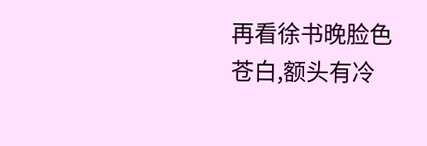再看徐书晚脸色苍白,额头有冷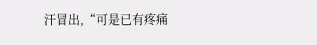汗冒出,“可是已有疼痛